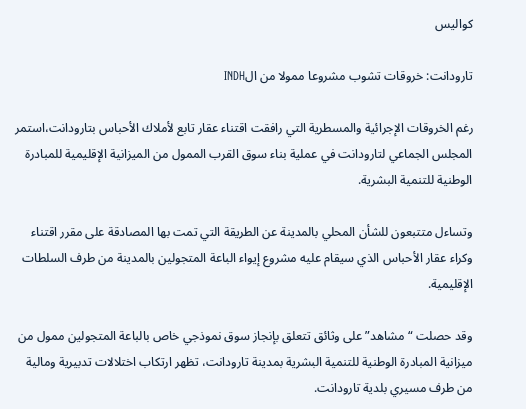كواليس

تارودانت: خروقات تشوب مشروعا ممولا من الINDH

رغم الخروقات الإجرائية والمسطرية التي رافقت اقتناء عقار تابع لأملاك الأحباس بتارودانت،استمر المجلس الجماعي لتارودانت في عملية بناء سوق القرب الممول من الميزانية الإقليمية للمبادرة الوطنية للتنمية البشرية.

وتساءل متتبعون للشأن المحلي بالمدينة عن الطريقة التي تمت بها المصادقة على مقرر اقتناء وكراء عقار الأحباس الذي سيقام عليه مشروع إيواء الباعة المتجولين بالمدينة من طرف السلطات الإقليمية.

وقد حصلت “مشاهد” على وثائق تتعلق بإنجاز سوق نموذجي خاص بالباعة المتجولين ممول من ميزانية المبادرة الوطنية للتنمية البشرية بمدينة تارودانت، تظهر ارتكاب اختلالات تدبيرية ومالية من طرف مسيري بلدية تارودانت.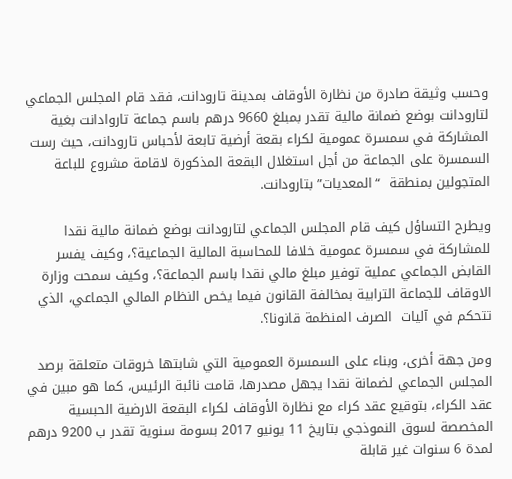وحسب وثيقة صادرة من نظارة الأوقاف بمدينة تارودانت، فقد قام المجلس الجماعي لتارودانت بوضع ضمانة مالية تقدر بمبلغ 9660 درهم باسم جماعة تاروادانت بغية المشاركة في سمسرة عمومية لكراء بقعة أرضية تابعة لأحباس تارودانت، حيث رست السمسرة على الجماعة من أجل استغلال البقعة المذكورة لاقامة مشروع للباعة المتجولين بمنطقة  “المعديات” بتارودانت.

ويطرح التساؤل كيف قام المجلس الجماعي لتارودانت بوضع ضمانة مالية نقدا للمشاركة في سمسرة عمومية خلافا للمحاسبة المالية الجماعية؟، وكيف يفسر القابض الجماعي عملية توفير مبلغ مالي نقدا باسم الجماعة؟، وكيف سمحت وزارة الاوقاف للجماعة الترابية بمخالفة القانون فيما يخص النظام المالي الجماعي، الذي تتحكم في آليات  الصرف المنظمة قانونا؟.

ومن جهة أخرى، وبناء على السمسرة العمومية التي شابتها خروقات متعلقة برصد المجلس الجماعي لضمانة نقدا يجهل مصدرها، قامت نائبة الرئيس، كما هو مبين في عقد الكراء، بتوقيع عقد كراء مع نظارة الأوقاف لكراء البقعة الارضية الحبسية المخصصة لسوق النموذجي بتاريخ 11 يونيو 2017 بسومة سنوية تقدر ب 9200 درهم لمدة 6 سنوات غير قابلة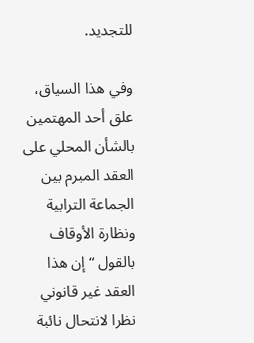للتجديد.

وفي هذا السياق، علق أحد المهتمين بالشأن المحلي على العقد المبرم بين الجماعة الترابية ونظارة الأوقاف بالقول “إن هذا العقد غير قانوني نظرا لانتحال نائبة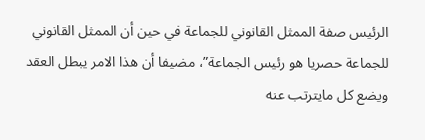الرئيس صفة الممثل القانوني للجماعة في حين أن الممثل القانوني للجماعة حصريا هو رئيس الجماعة”، مضيفا أن هذا الامر يبطل العقد ويضع كل مايترتب عنه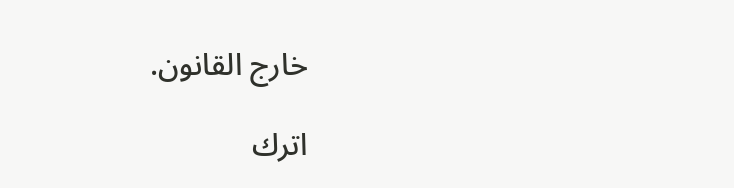خارج القانون.

اترك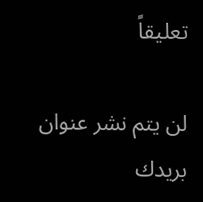تعليقاً

لن يتم نشر عنوان بريدك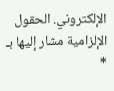الإلكتروني. الحقول الإلزامية مشار إليها بـ *